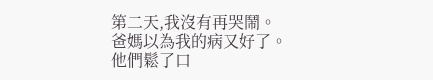第二天,我沒有再哭鬧。
爸媽以為我的病又好了。
他們鬆了口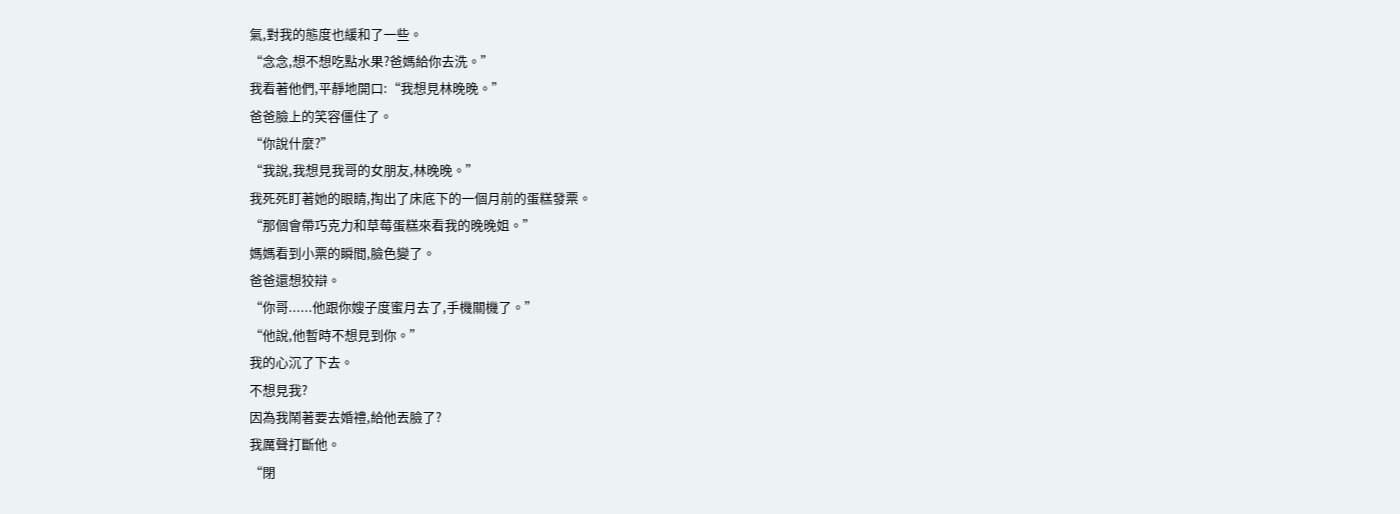氣,對我的態度也緩和了一些。
“念念,想不想吃點水果?爸媽給你去洗。”
我看著他們,平靜地開口:“我想見林晚晚。”
爸爸臉上的笑容僵住了。
“你說什麼?”
“我說,我想見我哥的女朋友,林晚晚。”
我死死盯著她的眼睛,掏出了床底下的一個月前的蛋糕發票。
“那個會帶巧克力和草莓蛋糕來看我的晚晚姐。”
媽媽看到小票的瞬間,臉色變了。
爸爸還想狡辯。
“你哥......他跟你嫂子度蜜月去了,手機關機了。”
“他說,他暫時不想見到你。”
我的心沉了下去。
不想見我?
因為我鬧著要去婚禮,給他丟臉了?
我厲聲打斷他。
“閉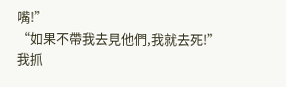嘴!”
“如果不帶我去見他們,我就去死!”
我抓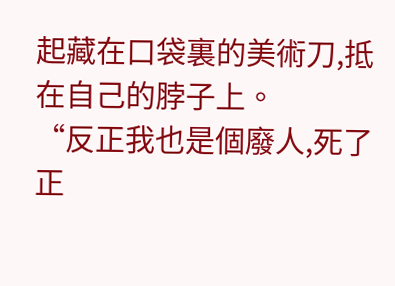起藏在口袋裏的美術刀,抵在自己的脖子上。
“反正我也是個廢人,死了正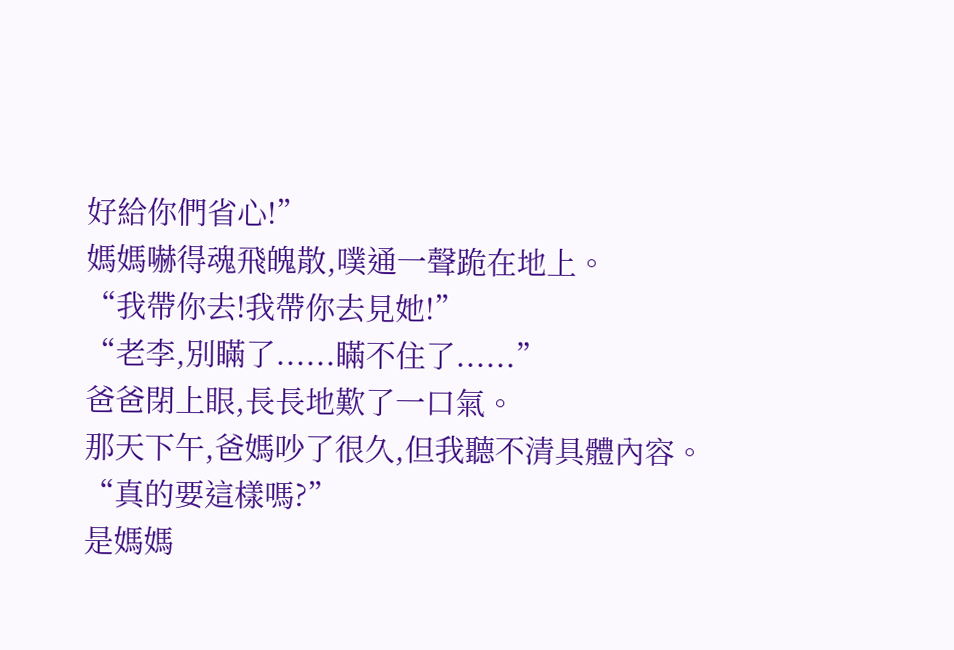好給你們省心!”
媽媽嚇得魂飛魄散,噗通一聲跪在地上。
“我帶你去!我帶你去見她!”
“老李,別瞞了......瞞不住了......”
爸爸閉上眼,長長地歎了一口氣。
那天下午,爸媽吵了很久,但我聽不清具體內容。
“真的要這樣嗎?”
是媽媽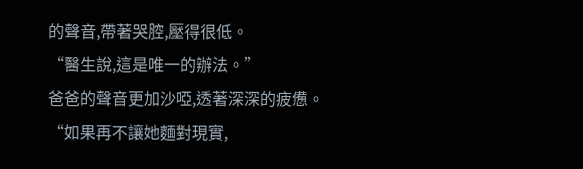的聲音,帶著哭腔,壓得很低。
“醫生說,這是唯一的辦法。”
爸爸的聲音更加沙啞,透著深深的疲憊。
“如果再不讓她麵對現實,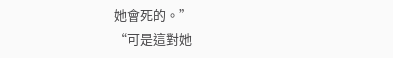她會死的。”
“可是這對她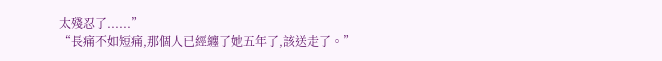太殘忍了......”
“長痛不如短痛,那個人已經纏了她五年了,該送走了。”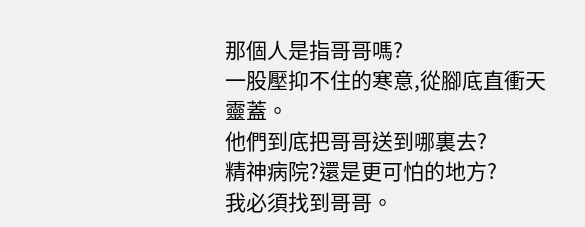那個人是指哥哥嗎?
一股壓抑不住的寒意,從腳底直衝天靈蓋。
他們到底把哥哥送到哪裏去?
精神病院?還是更可怕的地方?
我必須找到哥哥。